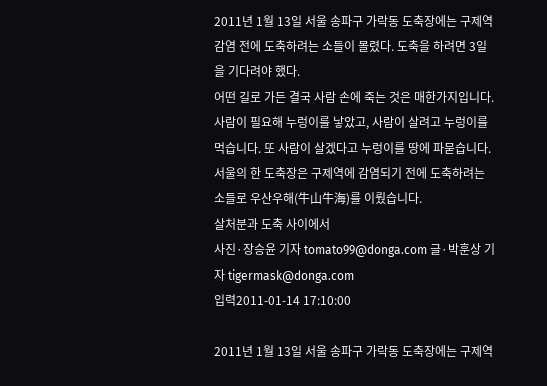2011년 1월 13일 서울 송파구 가락동 도축장에는 구제역 감염 전에 도축하려는 소들이 몰렸다. 도축을 하려면 3일을 기다려야 했다.
어떤 길로 가든 결국 사람 손에 죽는 것은 매한가지입니다. 사람이 필요해 누렁이를 낳았고, 사람이 살려고 누렁이를 먹습니다. 또 사람이 살겠다고 누렁이를 땅에 파묻습니다. 서울의 한 도축장은 구제역에 감염되기 전에 도축하려는 소들로 우산우해(牛山牛海)를 이뤘습니다.
살처분과 도축 사이에서
사진·장승윤 기자 tomato99@donga.com 글·박훈상 기자 tigermask@donga.com
입력2011-01-14 17:10:00

2011년 1월 13일 서울 송파구 가락동 도축장에는 구제역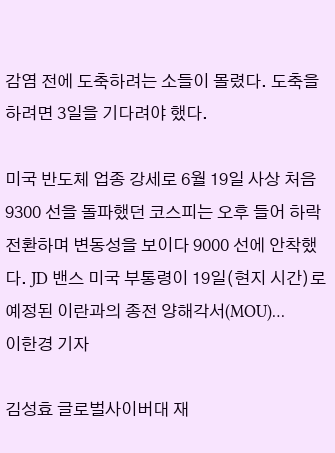감염 전에 도축하려는 소들이 몰렸다. 도축을 하려면 3일을 기다려야 했다.

미국 반도체 업종 강세로 6월 19일 사상 처음 9300 선을 돌파했던 코스피는 오후 들어 하락 전환하며 변동성을 보이다 9000 선에 안착했다. JD 밴스 미국 부통령이 19일(현지 시간)로 예정된 이란과의 종전 양해각서(MOU)…
이한경 기자

김성효 글로벌사이버대 재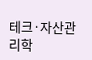테크·자산관리학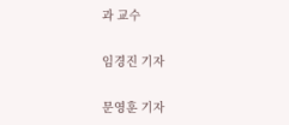과 교수

임경진 기자

문영훈 기자